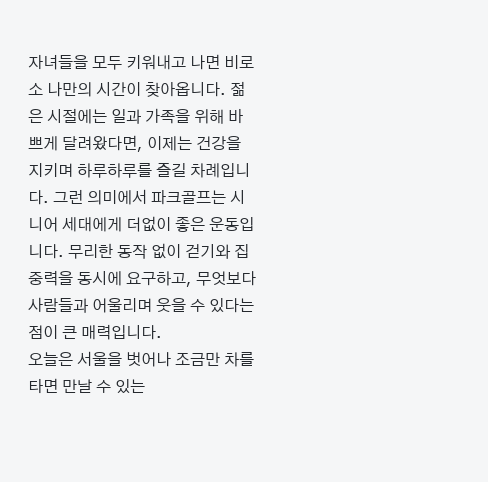자녀들을 모두 키워내고 나면 비로소 나만의 시간이 찾아옵니다. 젊은 시절에는 일과 가족을 위해 바쁘게 달려왔다면, 이제는 건강을 지키며 하루하루를 즐길 차례입니다. 그런 의미에서 파크골프는 시니어 세대에게 더없이 좋은 운동입니다. 무리한 동작 없이 걷기와 집중력을 동시에 요구하고, 무엇보다 사람들과 어울리며 웃을 수 있다는 점이 큰 매력입니다.
오늘은 서울을 벗어나 조금만 차를 타면 만날 수 있는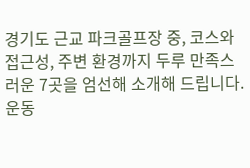경기도 근교 파크골프장 중, 코스와 접근성, 주변 환경까지 두루 만족스러운 7곳을 엄선해 소개해 드립니다. 운동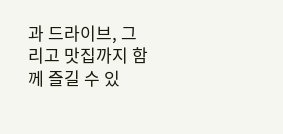과 드라이브, 그리고 맛집까지 함께 즐길 수 있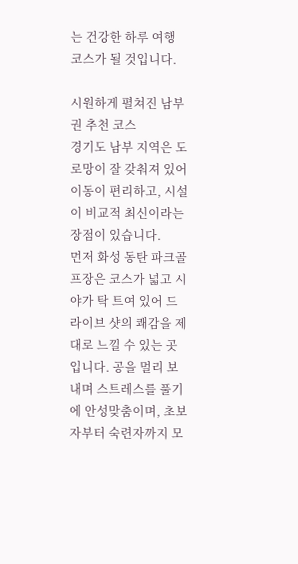는 건강한 하루 여행 코스가 될 것입니다.

시원하게 펼쳐진 남부권 추천 코스
경기도 남부 지역은 도로망이 잘 갖춰져 있어 이동이 편리하고, 시설이 비교적 최신이라는 장점이 있습니다.
먼저 화성 동탄 파크골프장은 코스가 넓고 시야가 탁 트여 있어 드라이브 샷의 쾌감을 제대로 느낄 수 있는 곳입니다. 공을 멀리 보내며 스트레스를 풀기에 안성맞춤이며, 초보자부터 숙련자까지 모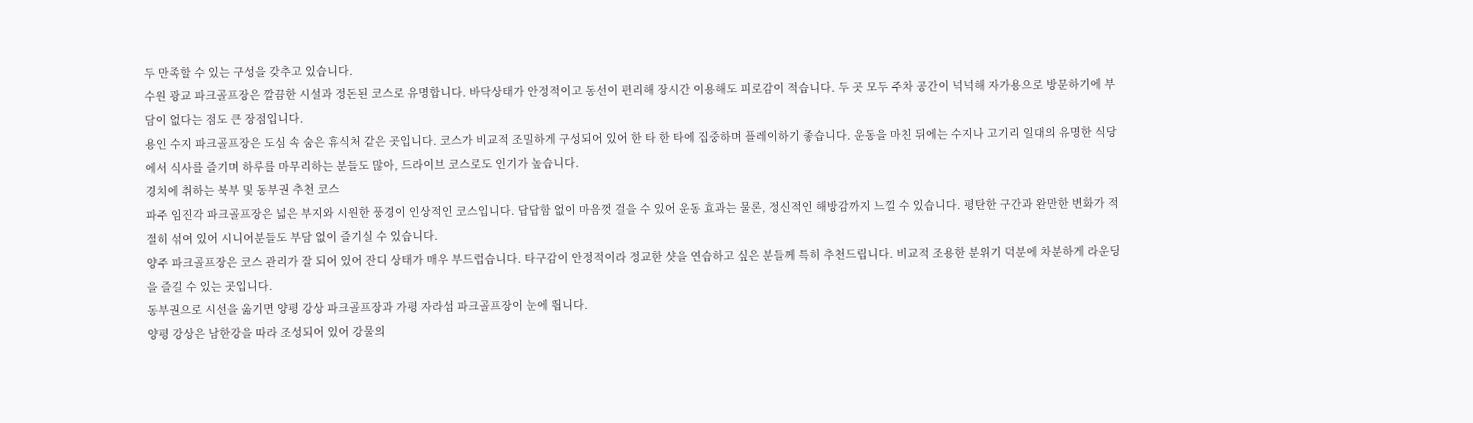두 만족할 수 있는 구성을 갖추고 있습니다.
수원 광교 파크골프장은 깔끔한 시설과 정돈된 코스로 유명합니다. 바닥상태가 안정적이고 동선이 편리해 장시간 이용해도 피로감이 적습니다. 두 곳 모두 주차 공간이 넉넉해 자가용으로 방문하기에 부담이 없다는 점도 큰 장점입니다.
용인 수지 파크골프장은 도심 속 숨은 휴식처 같은 곳입니다. 코스가 비교적 조밀하게 구성되어 있어 한 타 한 타에 집중하며 플레이하기 좋습니다. 운동을 마친 뒤에는 수지나 고기리 일대의 유명한 식당에서 식사를 즐기며 하루를 마무리하는 분들도 많아, 드라이브 코스로도 인기가 높습니다.
경치에 취하는 북부 및 동부권 추천 코스
파주 임진각 파크골프장은 넓은 부지와 시원한 풍경이 인상적인 코스입니다. 답답함 없이 마음껏 걸을 수 있어 운동 효과는 물론, 정신적인 해방감까지 느낄 수 있습니다. 평탄한 구간과 완만한 변화가 적절히 섞여 있어 시니어분들도 부담 없이 즐기실 수 있습니다.
양주 파크골프장은 코스 관리가 잘 되어 있어 잔디 상태가 매우 부드럽습니다. 타구감이 안정적이라 정교한 샷을 연습하고 싶은 분들께 특히 추천드립니다. 비교적 조용한 분위기 덕분에 차분하게 라운딩을 즐길 수 있는 곳입니다.
동부권으로 시선을 옮기면 양평 강상 파크골프장과 가평 자라섬 파크골프장이 눈에 띕니다.
양평 강상은 남한강을 따라 조성되어 있어 강물의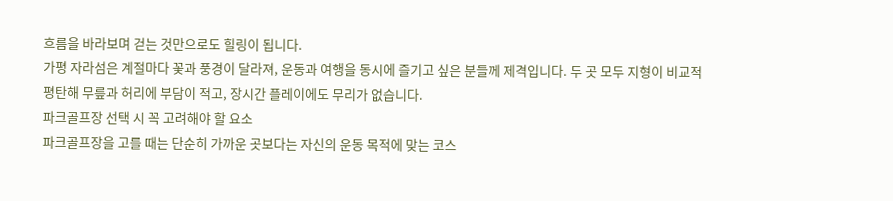흐름을 바라보며 걷는 것만으로도 힐링이 됩니다.
가평 자라섬은 계절마다 꽃과 풍경이 달라져, 운동과 여행을 동시에 즐기고 싶은 분들께 제격입니다. 두 곳 모두 지형이 비교적 평탄해 무릎과 허리에 부담이 적고, 장시간 플레이에도 무리가 없습니다.
파크골프장 선택 시 꼭 고려해야 할 요소
파크골프장을 고를 때는 단순히 가까운 곳보다는 자신의 운동 목적에 맞는 코스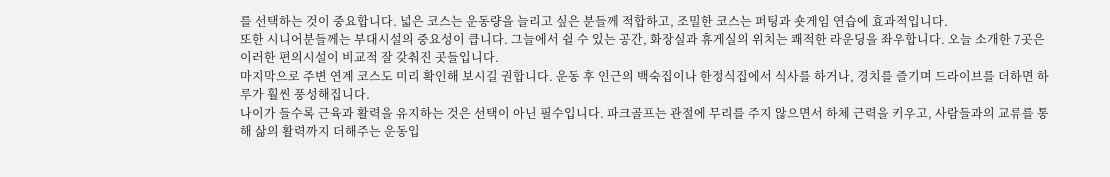를 선택하는 것이 중요합니다. 넓은 코스는 운동량을 늘리고 싶은 분들께 적합하고, 조밀한 코스는 퍼팅과 숏게임 연습에 효과적입니다.
또한 시니어분들께는 부대시설의 중요성이 큽니다. 그늘에서 쉴 수 있는 공간, 화장실과 휴게실의 위치는 쾌적한 라운딩을 좌우합니다. 오늘 소개한 7곳은 이러한 편의시설이 비교적 잘 갖춰진 곳들입니다.
마지막으로 주변 연계 코스도 미리 확인해 보시길 권합니다. 운동 후 인근의 백숙집이나 한정식집에서 식사를 하거나, 경치를 즐기며 드라이브를 더하면 하루가 훨씬 풍성해집니다.
나이가 들수록 근육과 활력을 유지하는 것은 선택이 아닌 필수입니다. 파크골프는 관절에 무리를 주지 않으면서 하체 근력을 키우고, 사람들과의 교류를 통해 삶의 활력까지 더해주는 운동입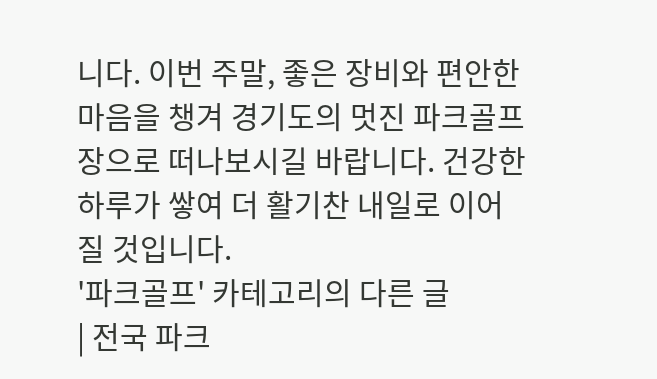니다. 이번 주말, 좋은 장비와 편안한 마음을 챙겨 경기도의 멋진 파크골프장으로 떠나보시길 바랍니다. 건강한 하루가 쌓여 더 활기찬 내일로 이어질 것입니다.
'파크골프' 카테고리의 다른 글
| 전국 파크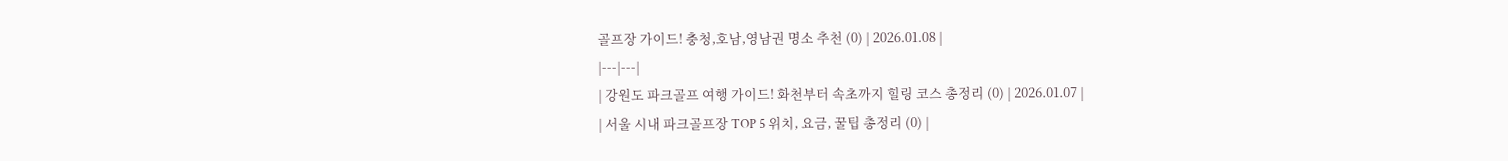골프장 가이드! 충청,호남,영남권 명소 추천 (0) | 2026.01.08 |
|---|---|
| 강원도 파크골프 여행 가이드! 화천부터 속초까지 힐링 코스 총정리 (0) | 2026.01.07 |
| 서울 시내 파크골프장 TOP 5 위치, 요금, 꿀팁 총정리 (0) |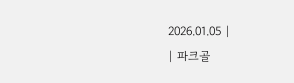2026.01.05 |
| 파크골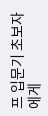프 입문기 초보자에게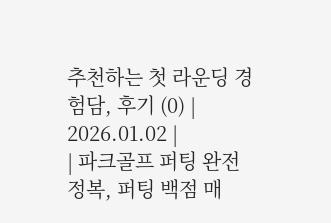추천하는 첫 라운딩 경험담, 후기 (0) | 2026.01.02 |
| 파크골프 퍼팅 완전 정복, 퍼팅 백점 매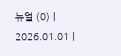뉴얼 (0) | 2026.01.01 |